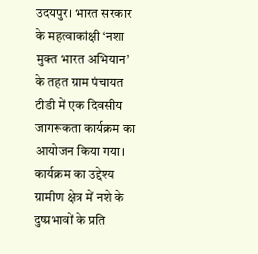उदयपुर। भारत सरकार के महत्वाकांक्षी ‘नशा मुक्त भारत अभियान’ के तहत ग्राम पंचायत टीडी में एक दिवसीय जागरूकता कार्यक्रम का आयोजन किया गया। कार्यक्रम का उद्देश्य ग्रामीण क्षेत्र में नशे के दुष्प्रभावों के प्रति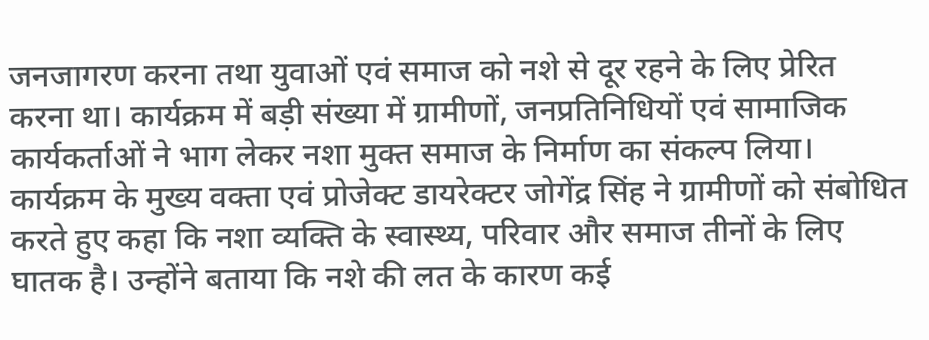जनजागरण करना तथा युवाओं एवं समाज को नशे से दूर रहने के लिए प्रेरित करना था। कार्यक्रम में बड़ी संख्या में ग्रामीणों, जनप्रतिनिधियों एवं सामाजिक कार्यकर्ताओं ने भाग लेकर नशा मुक्त समाज के निर्माण का संकल्प लिया।
कार्यक्रम के मुख्य वक्ता एवं प्रोजेक्ट डायरेक्टर जोगेंद्र सिंह ने ग्रामीणों को संबोधित करते हुए कहा कि नशा व्यक्ति के स्वास्थ्य, परिवार और समाज तीनों के लिए घातक है। उन्होंने बताया कि नशे की लत के कारण कई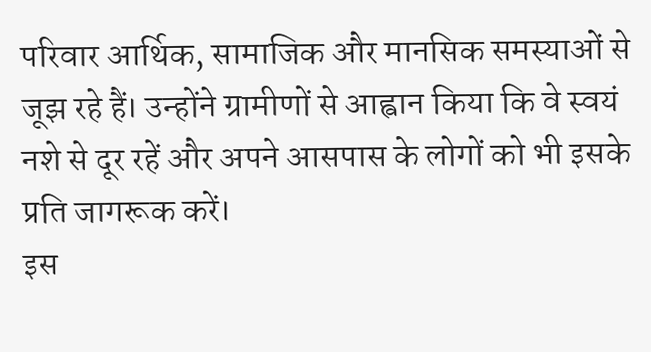परिवार आर्थिक, सामाजिक और मानसिक समस्याओं से जूझ रहे हैं। उन्होंने ग्रामीणों से आह्वान किया कि वे स्वयं नशे से दूर रहें और अपने आसपास के लोगों को भी इसके प्रति जागरूक करें।
इस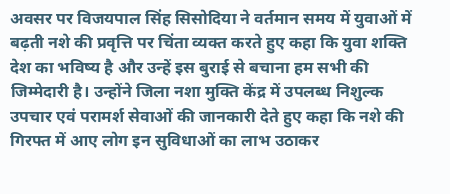अवसर पर विजयपाल सिंह सिसोदिया ने वर्तमान समय में युवाओं में बढ़ती नशे की प्रवृत्ति पर चिंता व्यक्त करते हुए कहा कि युवा शक्ति देश का भविष्य है और उन्हें इस बुराई से बचाना हम सभी की जिम्मेदारी है। उन्होंने जिला नशा मुक्ति केंद्र में उपलब्ध निशुल्क उपचार एवं परामर्श सेवाओं की जानकारी देते हुए कहा कि नशे की गिरफ्त में आए लोग इन सुविधाओं का लाभ उठाकर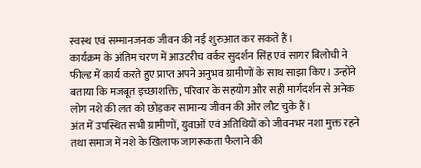स्वस्थ एवं सम्मानजनक जीवन की नई शुरुआत कर सकते हैं।
कार्यक्रम के अंतिम चरण में आउटरीच वर्कर सुदर्शन सिंह एवं सागर बिलोची ने फील्ड में कार्य करते हुए प्राप्त अपने अनुभव ग्रामीणों के साथ साझा किए। उन्होंने बताया कि मजबूत इच्छाशक्ति, परिवार के सहयोग और सही मार्गदर्शन से अनेक लोग नशे की लत को छोड़कर सामान्य जीवन की ओर लौट चुके हैं।
अंत में उपस्थित सभी ग्रामीणों, युवाओं एवं अतिथियों को जीवनभर नशा मुक्त रहने तथा समाज में नशे के खिलाफ जागरूकता फैलाने की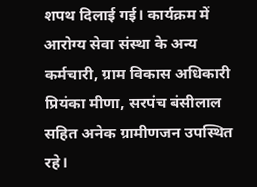शपथ दिलाई गई। कार्यक्रम में आरोग्य सेवा संस्था के अन्य कर्मचारी, ग्राम विकास अधिकारी प्रियंका मीणा, सरपंच बंसीलाल सहित अनेक ग्रामीणजन उपस्थित रहे।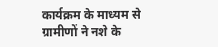कार्यक्रम के माध्यम से ग्रामीणों ने नशे के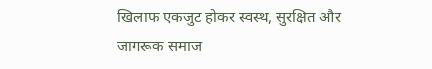खिलाफ एकजुट होकर स्वस्थ, सुरक्षित और जागरूक समाज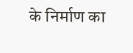के निर्माण का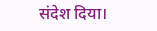संदेश दिया।